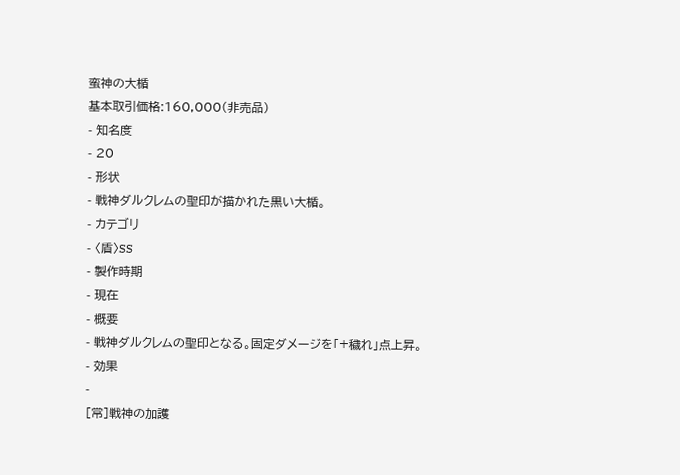蛮神の大楯
基本取引価格:160,000(非売品)
- 知名度
- 20
- 形状
- 戦神ダルクレムの聖印が描かれた黒い大楯。
- カテゴリ
- 〈盾〉SS
- 製作時期
- 現在
- 概要
- 戦神ダルクレムの聖印となる。固定ダメージを「+穢れ」点上昇。
- 効果
-
[常]戦神の加護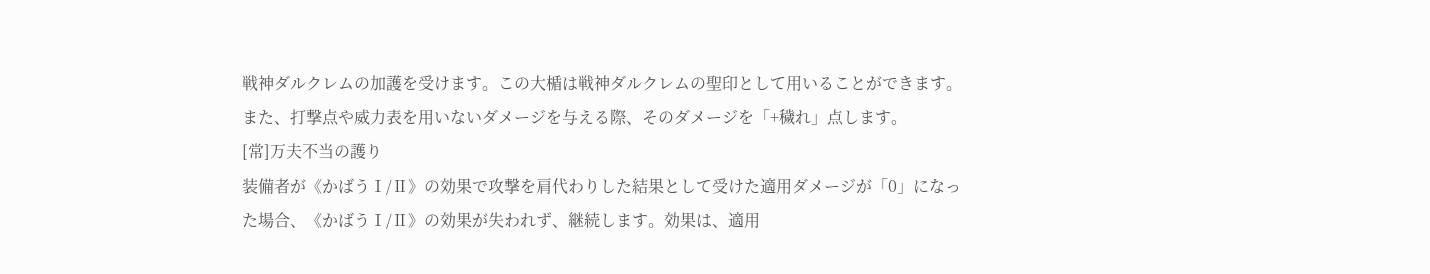戦神ダルクレムの加護を受けます。この大楯は戦神ダルクレムの聖印として用いることができます。また、打撃点や威力表を用いないダメージを与える際、そのダメージを「+穢れ」点します。
[常]万夫不当の護り
装備者が《かばうⅠ/Ⅱ》の効果で攻撃を肩代わりした結果として受けた適用ダメージが「0」になった場合、《かばうⅠ/Ⅱ》の効果が失われず、継続します。効果は、適用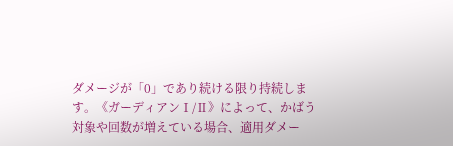ダメージが「0」であり続ける限り持続します。《ガーディアンⅠ/Ⅱ》によって、かばう対象や回数が増えている場合、適用ダメー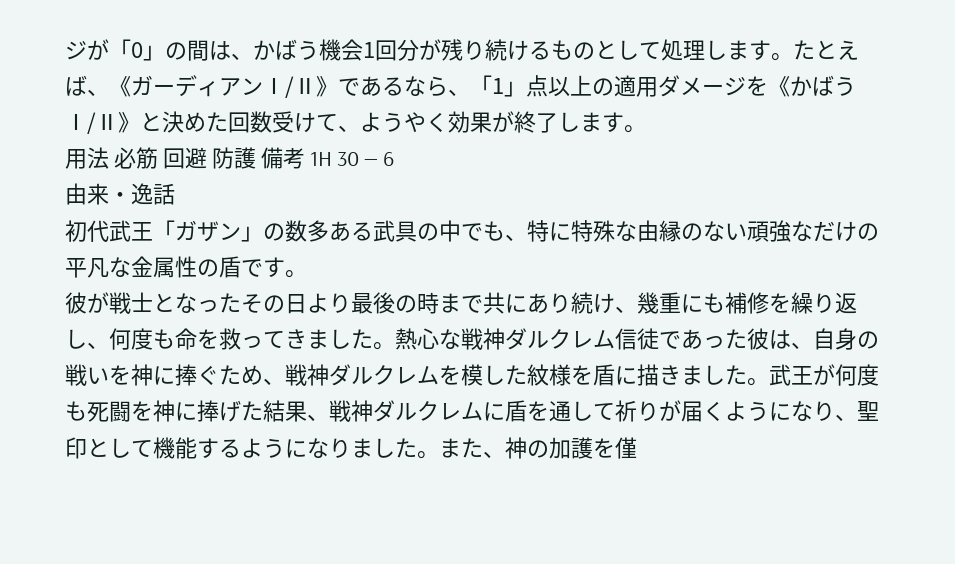ジが「0」の間は、かばう機会1回分が残り続けるものとして処理します。たとえば、《ガーディアンⅠ/Ⅱ》であるなら、「1」点以上の適用ダメージを《かばうⅠ/Ⅱ》と決めた回数受けて、ようやく効果が終了します。
用法 必筋 回避 防護 備考 1H 30 ― 6
由来・逸話
初代武王「ガザン」の数多ある武具の中でも、特に特殊な由縁のない頑強なだけの平凡な金属性の盾です。
彼が戦士となったその日より最後の時まで共にあり続け、幾重にも補修を繰り返し、何度も命を救ってきました。熱心な戦神ダルクレム信徒であった彼は、自身の戦いを神に捧ぐため、戦神ダルクレムを模した紋様を盾に描きました。武王が何度も死闘を神に捧げた結果、戦神ダルクレムに盾を通して祈りが届くようになり、聖印として機能するようになりました。また、神の加護を僅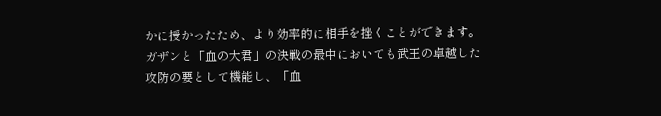かに授かったため、より効率的に相手を挫くことができます。
ガザンと「血の大君」の決戦の最中においても武王の卓越した攻防の要として機能し、「血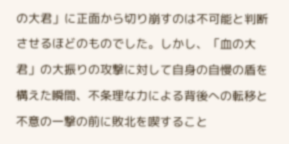の大君」に正面から切り崩すのは不可能と判断させるほどのものでした。しかし、「血の大君」の大振りの攻撃に対して自身の自慢の盾を構えた瞬間、不条理な力による背後への転移と不意の一撃の前に敗北を喫すること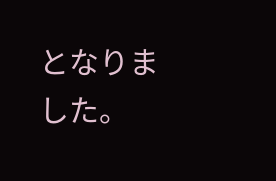となりました。